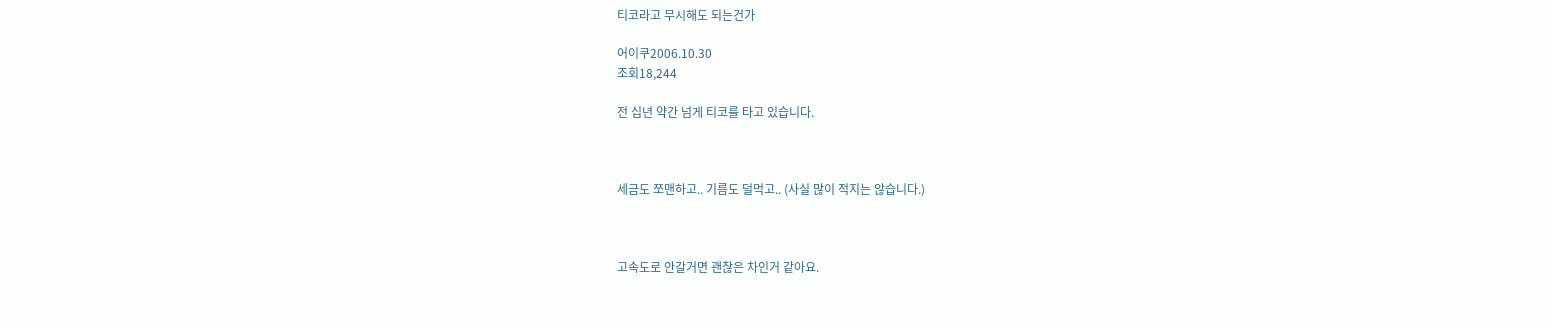티코라고 무시해도 되는건가

어이쿠2006.10.30
조회18,244

전 십년 약간 넘게 티코를 타고 있습니다.



세금도 쪼맨하고.. 기름도 덜먹고.. (사실 많이 적지는 않습니다.)



고속도로 안갈거면 괜찮은 차인거 같아요.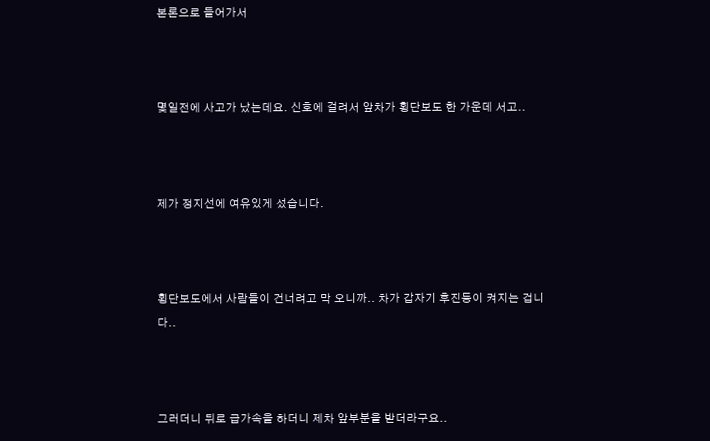본론으로 들어가서



몇일전에 사고가 났는데요. 신호에 걸려서 앞차가 횡단보도 한 가운데 서고..



제가 정지선에 여유있게 섰습니다.



횡단보도에서 사람들이 건너려고 막 오니까.. 차가 갑자기 후진등이 켜지는 겁니다..



그러더니 뒤로 급가속을 하더니 제차 앞부분을 받더라구요..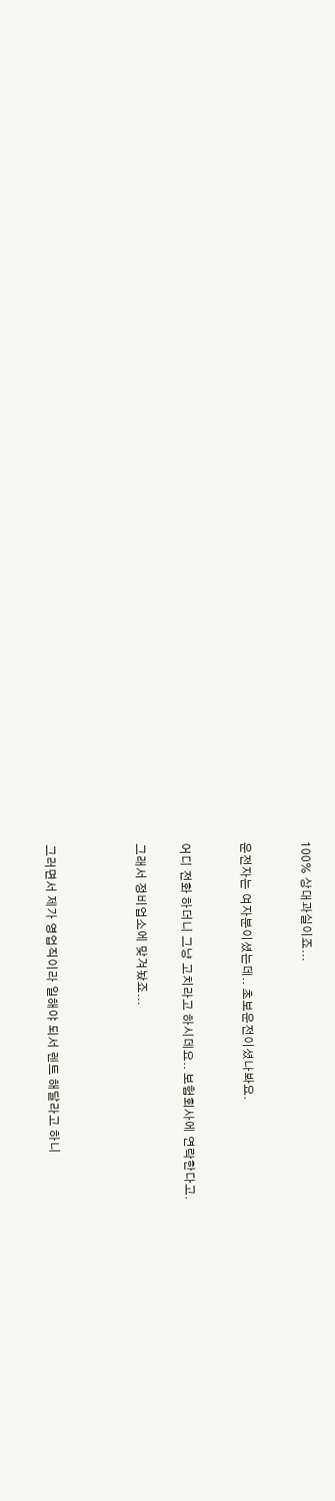100% 상대과실이죠...



운전자는 여자분이셨는데.. 초보운전이셨나봐요.



어디 전화 하더니 그냥 고치라고 하시데요.. 보험회사에 연락한다고.


그래서 정비업소에 맞겨놨죠...





그러면서 제가 영업직이라 일해야 되서 렌트 해달라고 하니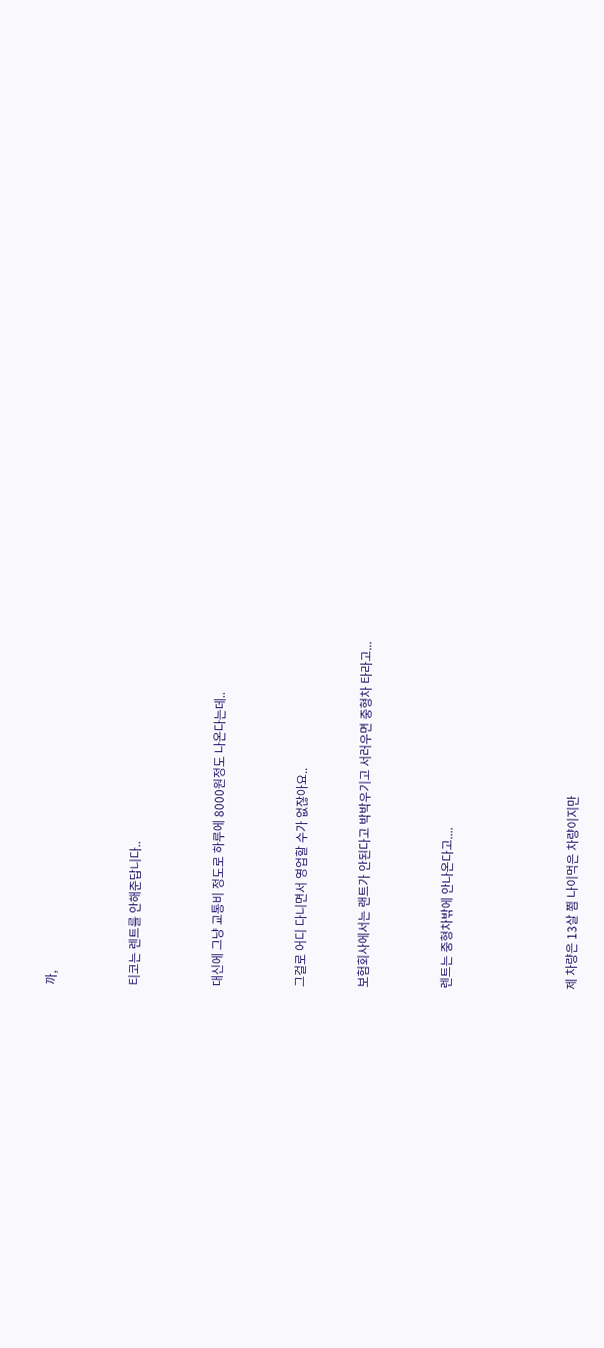까,



티코는 렌트를 안해준답니다..



대신에 그냥 교통비 정도로 하루에 8000원정도 나온다는데..



그걸로 어디 다니면서 영업할 수가 없잖아요..


보험회사에서는 랜트가 안된다고 박박우기고 서러우면 중형차 타라고...



렌트는 중형차밖에 안나온다고....





제 차량은 13살 쬠 나이먹은 차량이지만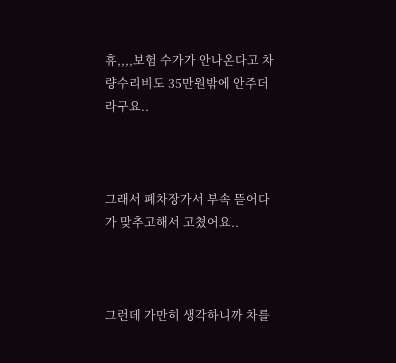휴,,,,보험 수가가 안나온다고 차량수리비도 35만원밖에 안주더라구요..



그래서 폐차장가서 부속 뜯어다가 맞추고해서 고쳤어요..



그런데 가만히 생각하니까 차를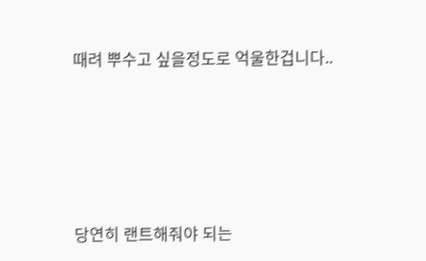때려 뿌수고 싶을정도로 억울한겁니다..





당연히 랜트해줘야 되는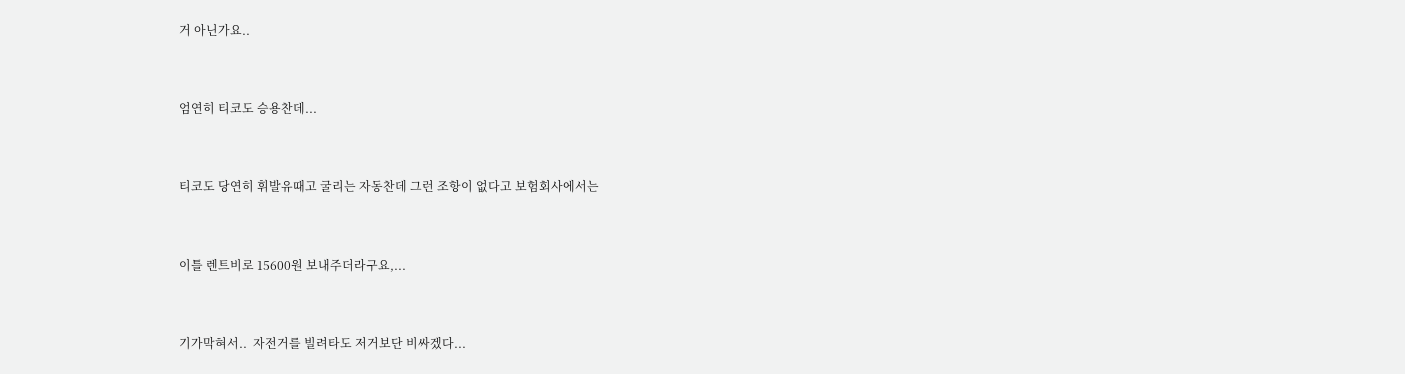거 아닌가요..



엄연히 티코도 승용찬데...



티코도 당연히 휘발유때고 굴리는 자동찬데 그런 조항이 없다고 보험회사에서는



이틀 렌트비로 15600원 보내주더라구요,...



기가막혀서..  자전거를 빌려타도 저거보단 비싸겠다...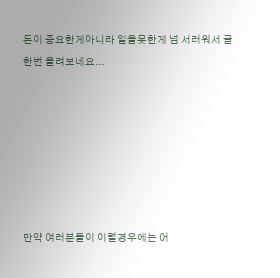돈이 중요한게아니라 일을못한게 넘 서러워서 글 한번 올려보네요...







만약 여러분들이 이럴경우에는 어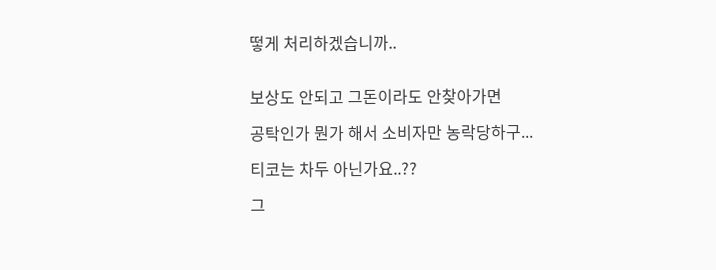떻게 처리하겠습니까..


보상도 안되고 그돈이라도 안찾아가면

공탁인가 뭔가 해서 소비자만 농락당하구...

티코는 차두 아닌가요..??

그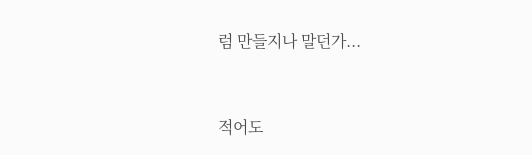럼 만들지나 말던가...



적어도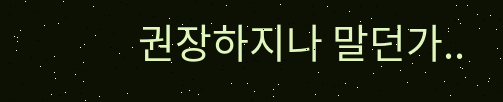권장하지나 말던가..